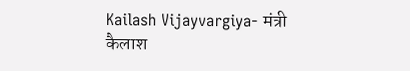Kailash Vijayvargiya- मंत्री कैलाश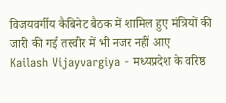विजयवर्गीय कैबिनेट बैठक में शामिल हुए मंत्रियों की जारी की गई तस्वीर में भी नजर नहीं आए
Kailash Vijayvargiya - मध्यप्रदेश के वरिष्ठ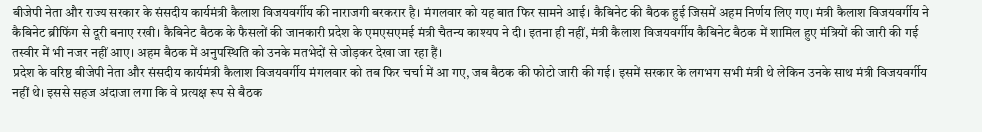बीजेपी नेता और राज्य सरकार के संसदीय कार्यमंत्री कैलाश विजयवर्गीय की नाराजगी बरकरार है। मंगलवार को यह बात फिर सामने आई। कैबिनेट की बैठक हुई जिसमें अहम निर्णय लिए गए। मंत्री कैलाश विजयवर्गीय ने कैबिनेट ब्रीफिंग से दूरी बनाए रखी। कैबिनेट बैठक के फैसलों की जानकारी प्रदेश के एमएसएमई मंत्री चैतन्य काश्यप ने दी। इतना ही नहीं, मंत्री कैलाश विजयवर्गीय कैबिनेट बैठक में शामिल हुए मंत्रियों की जारी की गई तस्वीर में भी नजर नहीं आए। अहम बैठक में अनुपस्थिति को उनके मतभेदों से जोड़कर देखा जा रहा हैं।
प्रदेश के वरिष्ठ बीजेपी नेता और संसदीय कार्यमंत्री कैलाश विजयवर्गीय मंगलवार को तब फिर चर्चा में आ गए, जब बैठक की फोटो जारी की गई। इसमें सरकार के लगभग सभी मंत्री थे लेकिन उनके साथ मंत्री विजयवर्गीय नहीं थे। इससे सहज अंदाजा लगा कि वे प्रत्यक्ष रूप से बैठक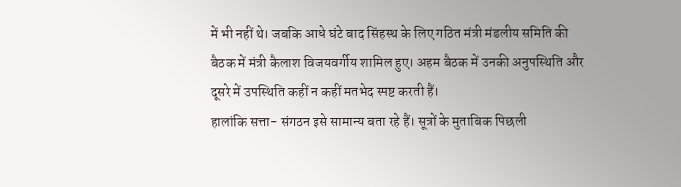में भी नहीं थे। जबकि आधे घंटे बाद सिंहस्थ के लिए गठित मंत्री मंडलीय समिति की बैठक में मंत्री कैलाश विजयवर्गीय शामिल हुए। अहम बैठक में उनकी अनुपस्थिति और दूसरे में उपस्थिति कहीं न कहीं मतभेद स्पष्ट करती हैं।
हालांकि सत्ता- संगठन इसे सामान्य बता रहे हैं। सूत्रों के मुताबिक पिछली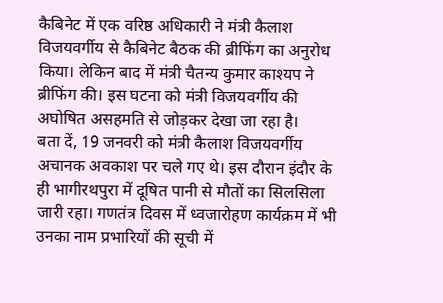कैबिनेट में एक वरिष्ठ अधिकारी ने मंत्री कैलाश विजयवर्गीय से कैबिनेट बैठक की ब्रीफिंग का अनुरोध किया। लेकिन बाद में मंत्री चैतन्य कुमार काश्यप ने ब्रीफिंग की। इस घटना को मंत्री विजयवर्गीय की अघोषित असहमति से जोड़कर देखा जा रहा है।
बता दें, 19 जनवरी को मंत्री कैलाश विजयवर्गीय अचानक अवकाश पर चले गए थे। इस दौरान इंदौर के ही भागीरथपुरा में दूषित पानी से मौतों का सिलसिला जारी रहा। गणतंत्र दिवस में ध्वजारोहण कार्यक्रम में भी उनका नाम प्रभारियों की सूची में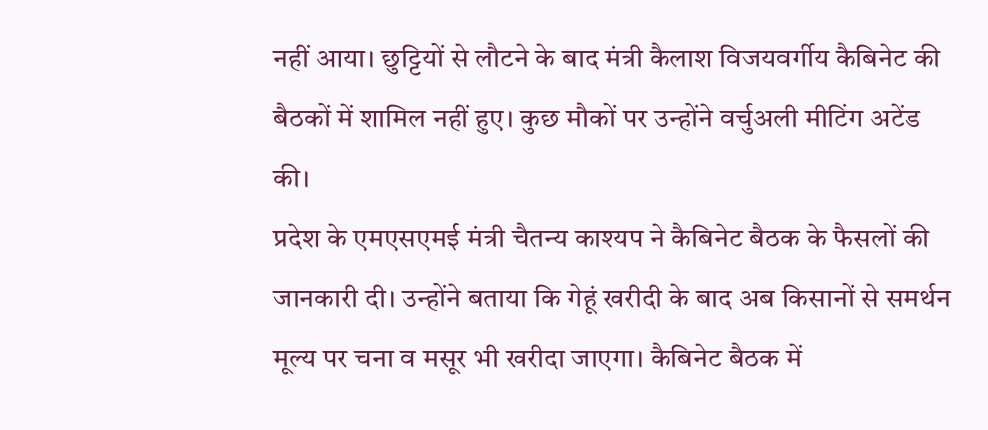नहीं आया। छुट्टियों से लौटने के बाद मंत्री कैलाश विजयवर्गीय कैबिनेट की बैठकों में शामिल नहीं हुए। कुछ मौकों पर उन्होंने वर्चुअली मीटिंग अटेंड की।
प्रदेश के एमएसएमई मंत्री चैतन्य काश्यप ने कैबिनेट बैठक के फैसलों की जानकारी दी। उन्होंने बताया कि गेहूं खरीदी के बाद अब किसानों से समर्थन मूल्य पर चना व मसूर भी खरीदा जाएगा। कैबिनेट बैठक में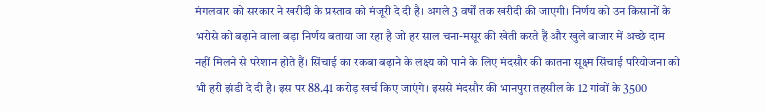मंगलवार को सरकार ने खरीदी के प्रस्ताव को मंजूरी दे दी है। अगले 3 वर्षों तक खरीदी की जाएगी। निर्णय को उन किसानों के भरोसे को बढ़ाने वाला बड़ा निर्णय बताया जा रहा है जो हर साल चना-मसूर की खेती करते हैं और खुले बाजार में अच्छे दाम नहीं मिलने से परेशान होते हैं। सिंचाई का रकबा बढ़ाने के लक्ष्य को पाने के लिए मंदसौर की कातना सूक्ष्म सिंचाई परियोजना को भी हरी झंडी दे दी है। इस पर 88.41 करोड़ खर्च किए जाएंगे। इससे मंदसौर की भानपुरा तहसील के 12 गांवों के 3500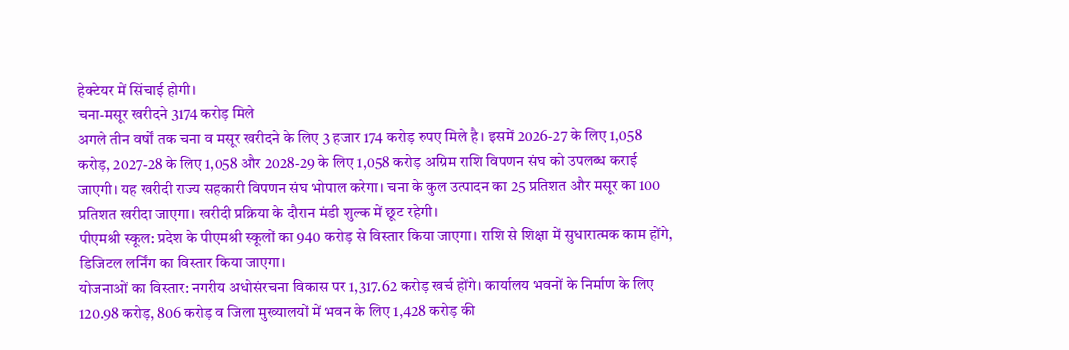हेक्टेयर में सिंचाई होगी।
चना-मसूर खरीदने 3174 करोड़ मिले
अगले तीन वर्षों तक चना व मसूर खरीदने के लिए 3 हजार 174 करोड़ रुपए मिले है। इसमें 2026-27 के लिए 1,058 करोड़, 2027-28 के लिए 1,058 और 2028-29 के लिए 1,058 करोड़ अग्रिम राशि विपणन संघ को उपलब्ध कराई जाएगी। यह खरीदी राज्य सहकारी विपणन संघ भोपाल करेगा। चना के कुल उत्पादन का 25 प्रतिशत और मसूर का 100 प्रतिशत खरीदा जाएगा। खरीदी प्रक्रिया के दौरान मंडी शुल्क में छूट रहेगी।
पीएमश्री स्कूल: प्रदेश के पीएमश्री स्कूलों का 940 करोड़ से विस्तार किया जाएगा। राशि से शिक्षा में सुधारात्मक काम होंगे, डिजिटल लर्निंग का विस्तार किया जाएगा।
योजनाओं का विस्तार: नगरीय अधोसंरचना विकास पर 1,317.62 करोड़ खर्च होंगे। कार्यालय भवनों के निर्माण के लिए 120.98 करोड़, 806 करोड़ व जिला मुख्यालयों में भवन के लिए 1,428 करोड़ की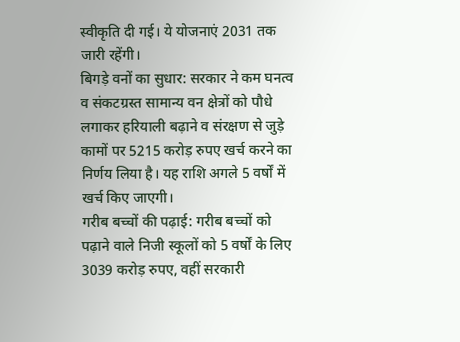स्वीकृति दी गई। ये योजनाएं 2031 तक जारी रहेंगी।
बिगड़े वनों का सुधार: सरकार ने कम घनत्व व संकटग्रस्त सामान्य वन क्षेत्रों को पौधे लगाकर हरियाली बढ़ाने व संरक्षण से जुड़े कामों पर 5215 करोड़ रुपए खर्च करने का निर्णय लिया है। यह राशि अगले 5 वर्षों में खर्च किए जाएगी।
गरीब बच्चों की पढ़ाई: गरीब बच्चों को पढ़ाने वाले निजी स्कूलों को 5 वर्षों के लिए 3039 करोड़ रुपए, वहीं सरकारी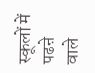स्कूलों में पढऩे वाले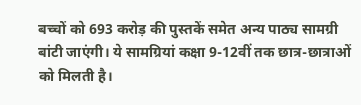बच्चों को 693 करोड़ की पुस्तकें समेत अन्य पाठ्य सामग्री बांटी जाएंगी। ये सामग्रियां कक्षा 9-12वीं तक छात्र-छात्राओं को मिलती है।